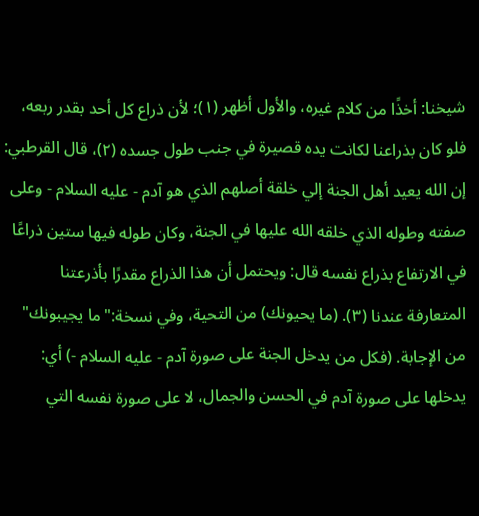شيخنا: أخذًا من كلام غيره، والأول أظهر (١)؛ لأن ذراع كل أحد بقدر ربعه، فلو كان بذراعنا لكانت يده قصيرة في جنب طول جسده (٢)، قال القرطبي: إن الله يعيد أهل الجنة إلي خلقة أصلهم الذي هو آدم - عليه السلام - وعلى صفته وطوله الذي خلقه الله عليها في الجنة، وكان طوله فيها ستين ذراعًا في الارتفاع بذراع نفسه قال: ويحتمل أن هذا الذراع مقدرًا بأذرعتنا المتعارفة عندنا (٣). (ما يحيونك) من التحية، وفي نسخة:"ما يجيبونك" من الإجابة. (فكل من يدخل الجنة على صورة آدم - عليه السلام -) أي: يدخلها على صورة آدم في الحسن والجمال، لا على صورة نفسه التي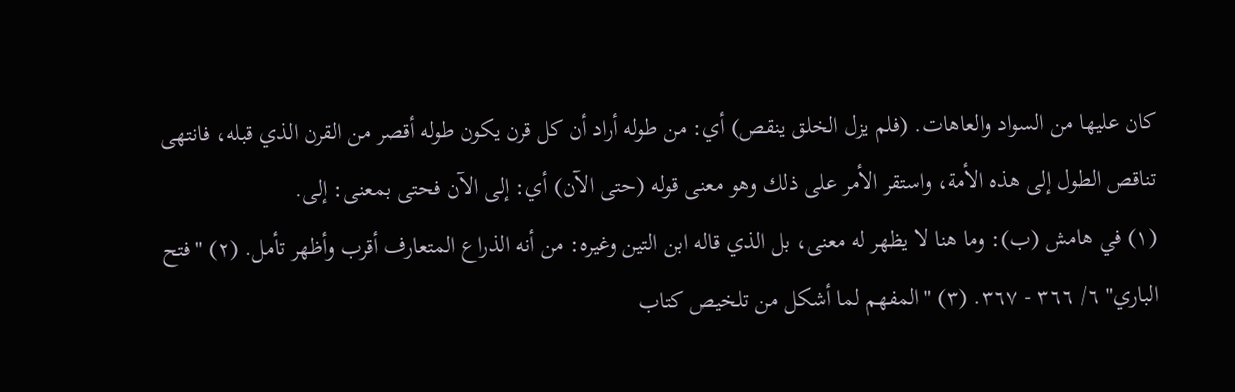كان عليها من السواد والعاهات. (فلم يزل الخلق ينقص) أي: من طوله أراد أن كل قرن يكون طوله أقصر من القرن الذي قبله، فانتهى تناقص الطول إلى هذه الأمة، واستقر الأمر على ذلك وهو معنى قوله (حتى الآن) أي: إلى الآن فحتى بمعنى: إلى.
(١) في هامش (ب): وما هنا لا يظهر له معنى، بل الذي قاله ابن التين وغيره: من أنه الذراع المتعارف أقرب وأظهر تأمل. (٢) "فتح الباري" ٦/ ٣٦٦ - ٣٦٧. (٣) "المفهم لما أشكل من تلخيص كتاب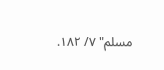مسلم" ٧/ ١٨٢.